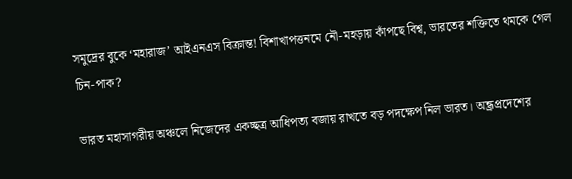সমুদ্রের বুকে ‘মহারাজ’ আইএনএস বিক্রান্ত! বিশাখাপত্তনমে নৌ-মহড়ায় কাঁপছে বিশ্ব, ভারতের শক্তিতে থমকে গেল চিন-পাক?

ভারত মহাসাগরীয় অঞ্চলে নিজেদের একচ্ছত্র আধিপত্য বজায় রাখতে বড় পদক্ষেপ নিল ভারত। অন্ধ্রপ্রদেশের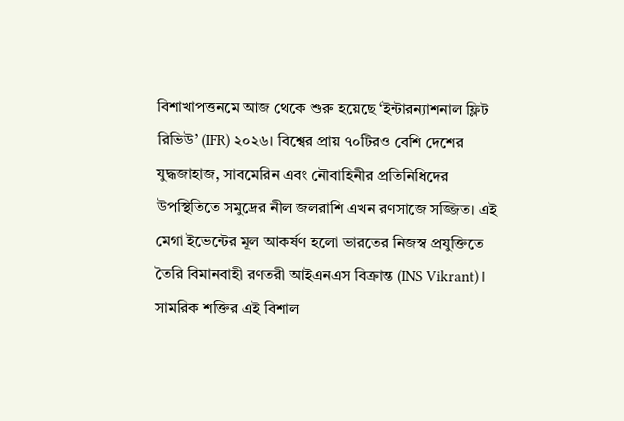বিশাখাপত্তনমে আজ থেকে শুরু হয়েছে ‘ইন্টারন্যাশনাল ফ্লিট রিভিউ’ (IFR) ২০২৬। বিশ্বের প্রায় ৭০টিরও বেশি দেশের যুদ্ধজাহাজ, সাবমেরিন এবং নৌবাহিনীর প্রতিনিধিদের উপস্থিতিতে সমুদ্রের নীল জলরাশি এখন রণসাজে সজ্জিত। এই মেগা ইভেন্টের মূল আকর্ষণ হলো ভারতের নিজস্ব প্রযুক্তিতে তৈরি বিমানবাহী রণতরী আইএনএস বিক্রান্ত (INS Vikrant)। সামরিক শক্তির এই বিশাল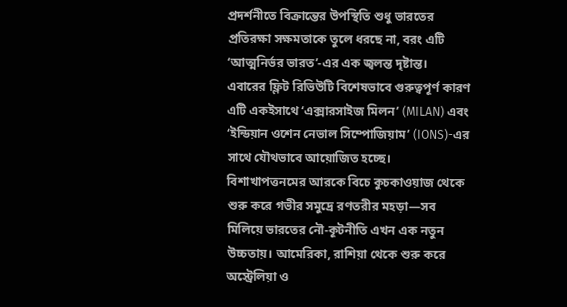প্রদর্শনীতে বিক্রান্তের উপস্থিতি শুধু ভারতের প্রতিরক্ষা সক্ষমতাকে তুলে ধরছে না, বরং এটি ‘আত্মনির্ভর ভারত’-এর এক জ্বলন্ত দৃষ্টান্ত।
এবারের ফ্লিট রিভিউটি বিশেষভাবে গুরুত্বপূর্ণ কারণ এটি একইসাথে ‘এক্সারসাইজ মিলন’ (MILAN) এবং ‘ইন্ডিয়ান ওশেন নেভাল সিম্পোজিয়াম’ (IONS)-এর সাথে যৌথভাবে আয়োজিত হচ্ছে। বিশাখাপত্তনমের আরকে বিচে কুচকাওয়াজ থেকে শুরু করে গভীর সমুদ্রে রণতরীর মহড়া—সব মিলিয়ে ভারতের নৌ-কূটনীতি এখন এক নতুন উচ্চতায়। আমেরিকা, রাশিয়া থেকে শুরু করে অস্ট্রেলিয়া ও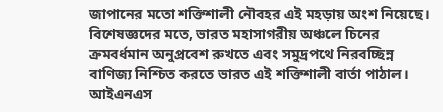জাপানের মতো শক্তিশালী নৌবহর এই মহড়ায় অংশ নিয়েছে। বিশেষজ্ঞদের মতে, ভারত মহাসাগরীয় অঞ্চলে চিনের ক্রমবর্ধমান অনুপ্রবেশ রুখতে এবং সমুদ্রপথে নিরবচ্ছিন্ন বাণিজ্য নিশ্চিত করতে ভারত এই শক্তিশালী বার্তা পাঠাল। আইএনএস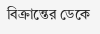বিক্রান্তের ডেকে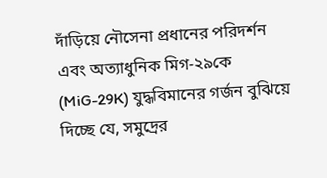দাঁড়িয়ে নৌসেনা প্রধানের পরিদর্শন এবং অত্যাধুনিক মিগ-২৯কে (MiG-29K) যুদ্ধবিমানের গর্জন বুঝিয়ে দিচ্ছে যে, সমুদ্রের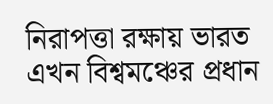নিরাপত্তা রক্ষায় ভারত এখন বিশ্বমঞ্চের প্রধান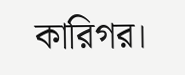কারিগর।